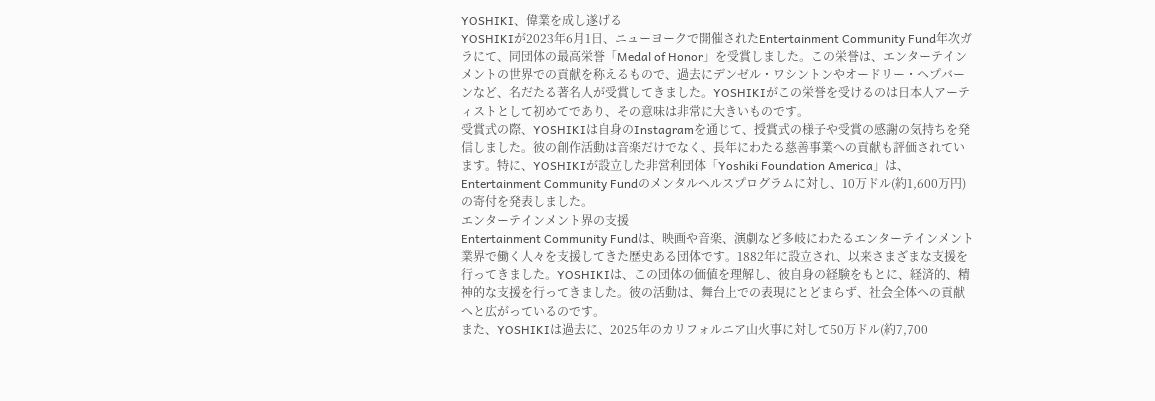YOSHIKI、偉業を成し遂げる
YOSHIKIが2023年6月1日、ニューヨークで開催されたEntertainment Community Fund年次ガラにて、同団体の最高栄誉「Medal of Honor」を受賞しました。この栄誉は、エンターテインメントの世界での貢献を称えるもので、過去にデンゼル・ワシントンやオードリー・ヘプバーンなど、名だたる著名人が受賞してきました。YOSHIKIがこの栄誉を受けるのは日本人アーティストとして初めてであり、その意味は非常に大きいものです。
受賞式の際、YOSHIKIは自身のInstagramを通じて、授賞式の様子や受賞の感謝の気持ちを発信しました。彼の創作活動は音楽だけでなく、長年にわたる慈善事業への貢献も評価されています。特に、YOSHIKIが設立した非営利団体「Yoshiki Foundation America」は、Entertainment Community Fundのメンタルヘルスプログラムに対し、10万ドル(約1,600万円)の寄付を発表しました。
エンターテインメント界の支援
Entertainment Community Fundは、映画や音楽、演劇など多岐にわたるエンターテインメント業界で働く人々を支援してきた歴史ある団体です。1882年に設立され、以来さまざまな支援を行ってきました。YOSHIKIは、この団体の価値を理解し、彼自身の経験をもとに、経済的、精神的な支援を行ってきました。彼の活動は、舞台上での表現にとどまらず、社会全体への貢献へと広がっているのです。
また、YOSHIKIは過去に、2025年のカリフォルニア山火事に対して50万ドル(約7,700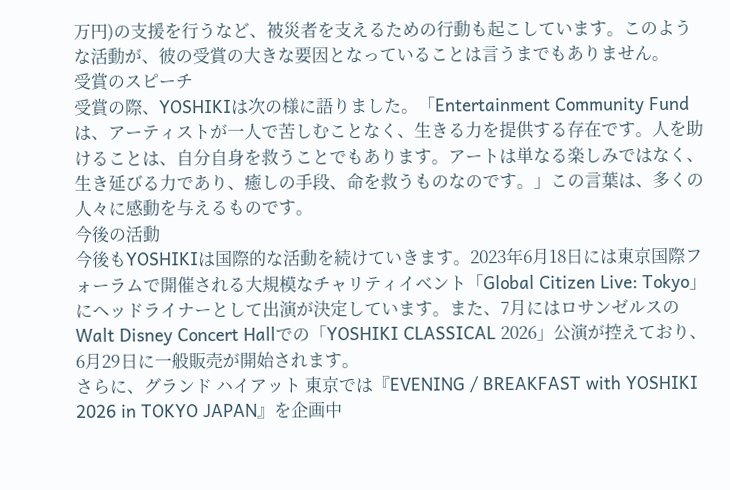万円)の支援を行うなど、被災者を支えるための行動も起こしています。このような活動が、彼の受賞の大きな要因となっていることは言うまでもありません。
受賞のスピーチ
受賞の際、YOSHIKIは次の様に語りました。「Entertainment Community Fundは、アーティストが一人で苦しむことなく、生きる力を提供する存在です。人を助けることは、自分自身を救うことでもあります。アートは単なる楽しみではなく、生き延びる力であり、癒しの手段、命を救うものなのです。」この言葉は、多くの人々に感動を与えるものです。
今後の活動
今後もYOSHIKIは国際的な活動を続けていきます。2023年6月18日には東京国際フォーラムで開催される大規模なチャリティイベント「Global Citizen Live: Tokyo」にヘッドライナーとして出演が決定しています。また、7月にはロサンゼルスのWalt Disney Concert Hallでの「YOSHIKI CLASSICAL 2026」公演が控えており、6月29日に一般販売が開始されます。
さらに、グランド ハイアット 東京では『EVENING / BREAKFAST with YOSHIKI 2026 in TOKYO JAPAN』を企画中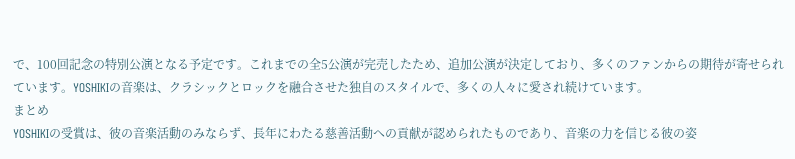で、100回記念の特別公演となる予定です。これまでの全5公演が完売したため、追加公演が決定しており、多くのファンからの期待が寄せられています。YOSHIKIの音楽は、クラシックとロックを融合させた独自のスタイルで、多くの人々に愛され続けています。
まとめ
YOSHIKIの受賞は、彼の音楽活動のみならず、長年にわたる慈善活動への貢献が認められたものであり、音楽の力を信じる彼の姿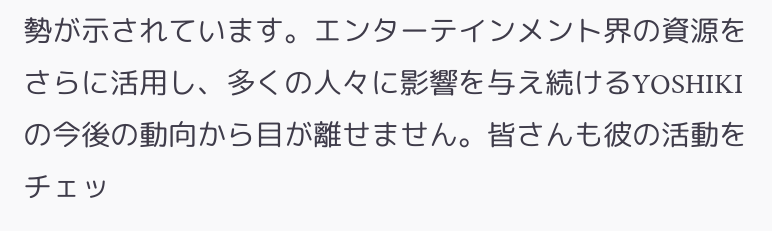勢が示されています。エンターテインメント界の資源をさらに活用し、多くの人々に影響を与え続けるYOSHIKIの今後の動向から目が離せません。皆さんも彼の活動をチェッ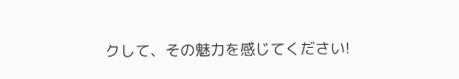クして、その魅力を感じてください!